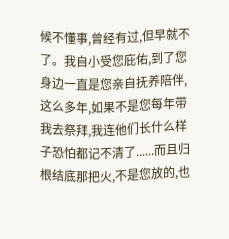候不懂事,曾经有过,但早就不了。我自小受您庇佑,到了您身边一直是您亲自抚养陪伴,这么多年,如果不是您每年带我去祭拜,我连他们长什么样子恐怕都记不清了......而且归根结底那把火,不是您放的,也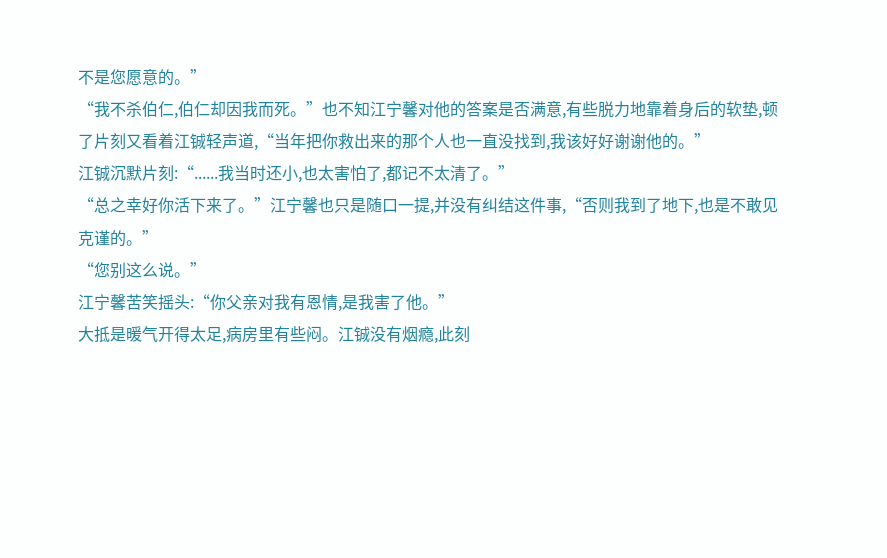不是您愿意的。”
“我不杀伯仁,伯仁却因我而死。”也不知江宁馨对他的答案是否满意,有些脱力地靠着身后的软垫,顿了片刻又看着江铖轻声道,“当年把你救出来的那个人也一直没找到,我该好好谢谢他的。”
江铖沉默片刻:“......我当时还小,也太害怕了,都记不太清了。”
“总之幸好你活下来了。”江宁馨也只是随口一提,并没有纠结这件事,“否则我到了地下,也是不敢见克谨的。”
“您别这么说。”
江宁馨苦笑摇头:“你父亲对我有恩情,是我害了他。”
大抵是暖气开得太足,病房里有些闷。江铖没有烟瘾,此刻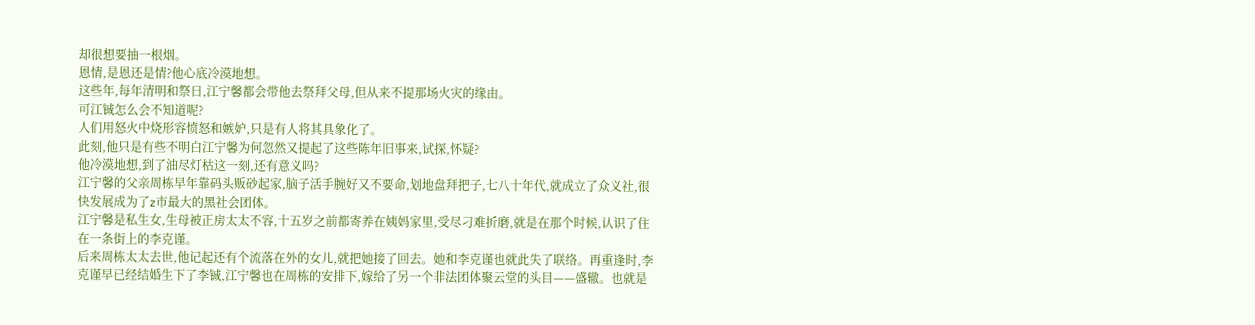却很想要抽一根烟。
恩情,是恩还是情?他心底冷漠地想。
这些年,每年清明和祭日,江宁馨都会带他去祭拜父母,但从来不提那场火灾的缘由。
可江铖怎么会不知道呢?
人们用怒火中烧形容愤怒和嫉妒,只是有人将其具象化了。
此刻,他只是有些不明白江宁馨为何忽然又提起了这些陈年旧事来,试探,怀疑?
他冷漠地想,到了油尽灯枯这一刻,还有意义吗?
江宁馨的父亲周栋早年靠码头贩砂起家,脑子活手腕好又不要命,划地盘拜把子,七八十年代,就成立了众义社,很快发展成为了z市最大的黑社会团体。
江宁馨是私生女,生母被正房太太不容,十五岁之前都寄养在姨妈家里,受尽刁难折磨,就是在那个时候,认识了住在一条街上的李克谨。
后来周栋太太去世,他记起还有个流落在外的女儿,就把她接了回去。她和李克谨也就此失了联络。再重逢时,李克谨早已经结婚生下了李铖,江宁馨也在周栋的安排下,嫁给了另一个非法团体聚云堂的头目——盛辙。也就是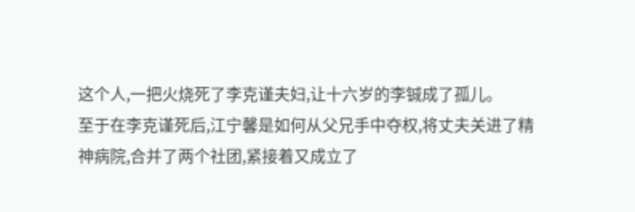这个人,一把火烧死了李克谨夫妇,让十六岁的李铖成了孤儿。
至于在李克谨死后,江宁馨是如何从父兄手中夺权,将丈夫关进了精神病院,合并了两个社团,紧接着又成立了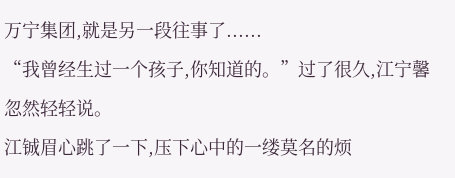万宁集团,就是另一段往事了......
“我曾经生过一个孩子,你知道的。”过了很久,江宁馨忽然轻轻说。
江铖眉心跳了一下,压下心中的一缕莫名的烦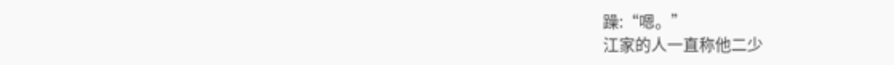躁:“嗯。”
江家的人一直称他二少